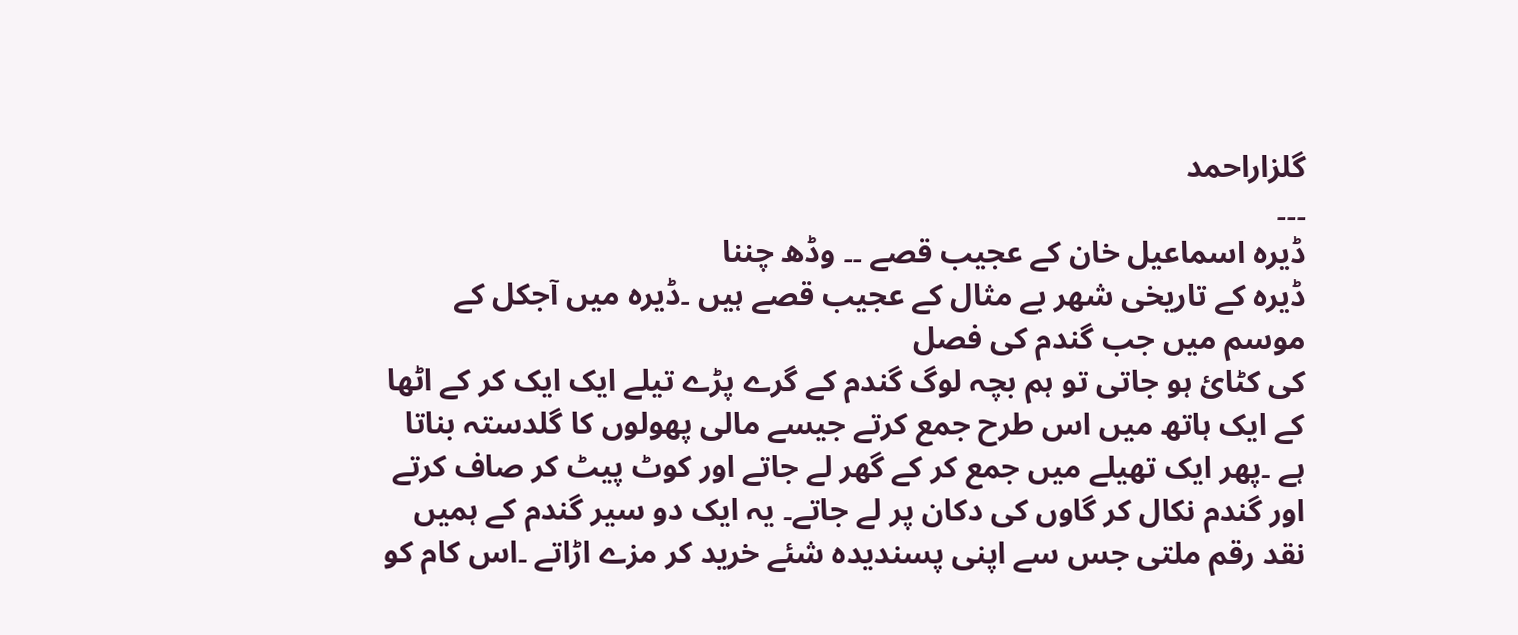گلزاراحمد
۔۔۔
ڈیرہ اسماعیل خان کے عجیب قصے ۔۔ وڈھ چننا
ڈیرہ کے تاریخی شھر بے مثال کے عجیب قصے ہیں ۔ڈیرہ میں آجکل کے موسم میں جب گندم کی فصل
کی کٹائ ہو جاتی تو ہم بچہ لوگ گندم کے گرے پڑے تیلے ایک ایک کر کے اٹھا کے ایک ہاتھ میں اس طرح جمع کرتے جیسے مالی پھولوں کا گلدستہ بناتا ہے ۔پھر ایک تھیلے میں جمع کر کے گھر لے جاتے اور کوٹ پیٹ کر صاف کرتے اور گندم نکال کر گاوں کی دکان پر لے جاتے۔ یہ ایک دو سیر گندم کے ہمیں نقد رقم ملتی جس سے اپنی پسندیدہ شئے خرید کر مزے اڑاتے ۔اس کام کو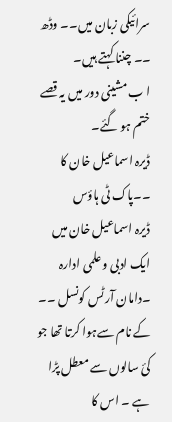سرائیکی زبان میں۔۔ وڈھ ۔۔ چننا کہتے ہیں۔
ا ب مشینی دور میں یہ قصے ختم ہو گئے۔
ڈیرہ اسماعیل خان کا ۔۔پاک ٹی ہاؤس
ڈیرہ اسماعیل خان میں ایک ادبی و علمی ادارہ ۔دامان آرٹس کونسل ۔۔ کے نام سےہوا کرتا تھا جو کئ سالوں سے معطل پڑا ہے ۔ اس کا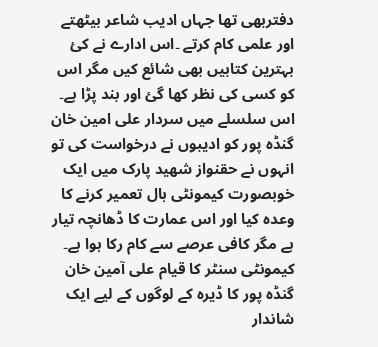دفتربھی تھا جہاں ادیب شاعر بیٹھتے اور علمی کام کرتے ۔اس ادارے نے کئ بہترین کتابیں بھی شائع کیں مگر اس کو کسی کی نظر کھا گئ اور بند پڑا ہے۔
اس سلسلے میں سردار علی امین خان گنڈہ پور کو ادیبوں نے درخواست کی تو انہوں نے حقنواز شھید پارک میں ایک خوبصورت کیمونٹی ہال تعمیر کرنے کا وعدہ کیا اور اس عمارت کا ڈھانچہ تیار ہے مگر کافی عرصے سے کام رکا ہوا ہے۔ کیمونٹی سنٹر کا قیام علی آمین خان گنڈہ پور کا ڈیرہ کے لوگوں کے لیے ایک شاندار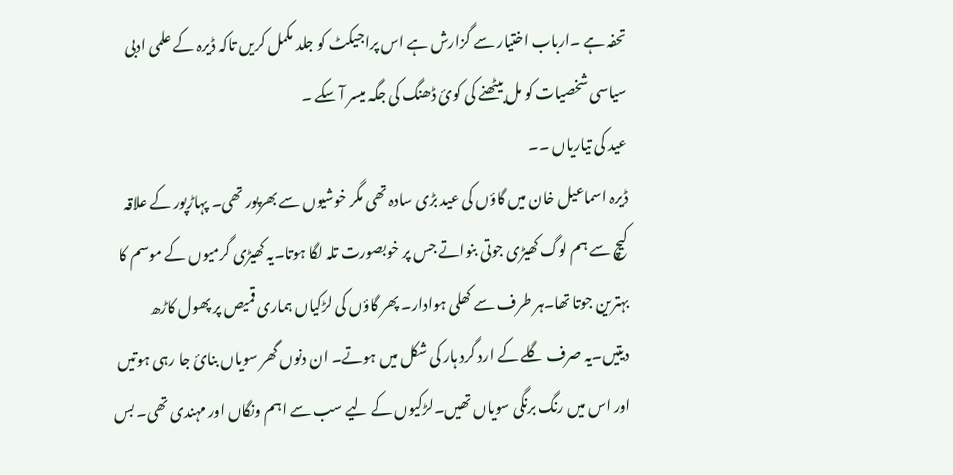تحفہ ہے ۔ارباب اختیار سے گزارش ہے اس پراجیکٹ کو جلد مکمل کریں تاکہ ڈیرہ کے علمی ادبی سیاسی شخصیات کو مل بیٹھنے کی کوئ ڈھنگ کی جگہ میسر آ سکے ۔
عید کی تیاریاں ۔۔
ڈیرہ اسماعیل خان میں گاؤں کی عید بڑی سادہ تھی مگر خوشیوں سے بھرپور تھی۔ پہاڑپور کے علاقہ کیچ سے ہم لوگ کھیڑی جوتی بنواتے جس پر خوبصورت تلہ لگا ہوتا۔یہ کھیڑی گرمیوں کے موسم کا بہترین جوتا تھا۔ہر طرف سے کھلی ہوادار۔ پھر گاؤں کی لڑکیاں ہماری قمیص پر پھول کاڑھ دیتیں۔یہ صرف گلے کے ارد گرد ہار کی شکل میں ہوتے۔ ان دنوں گھر سویاں بنائ جا رہی ہوتیں اور اس میں رنگ برنگی سویاں تھیں۔لڑکیوں کے لیے سب سے اہم ونگاں اور مہندی تھی۔ بس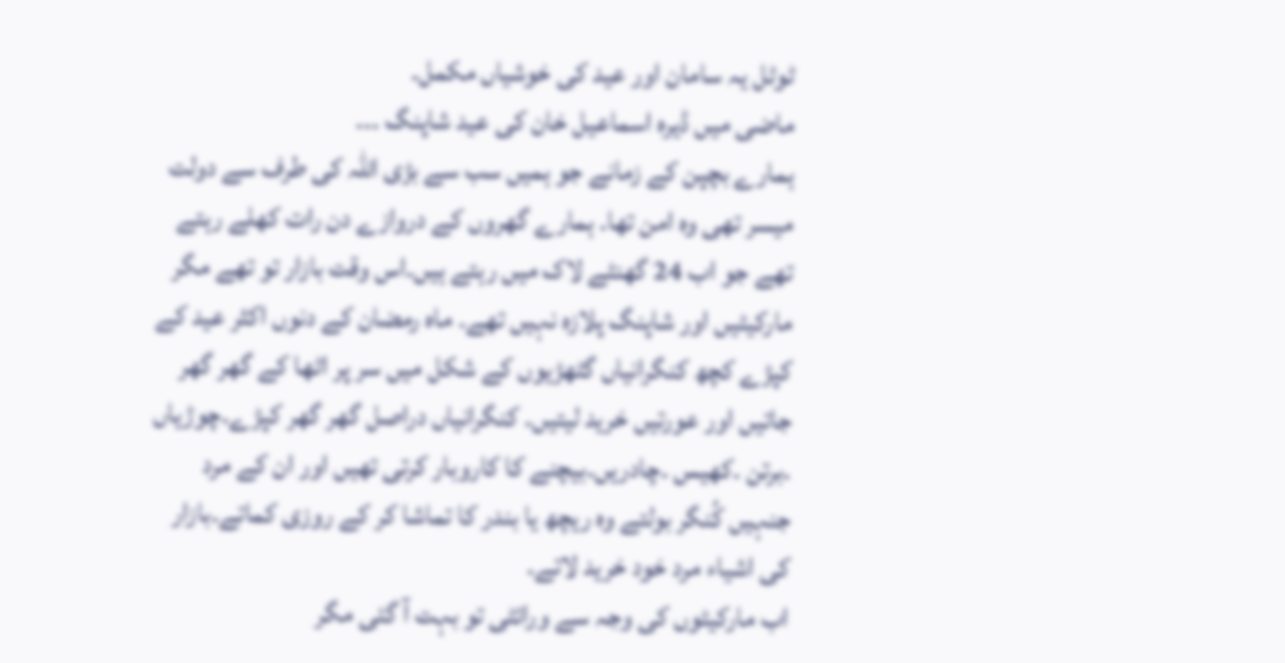ٹوٹل یہ سامان اور عید کی خوشیاں مکمل۔
ماضی میں ڈیرہ اسماعیل خان کی عید شاپنگ ۔۔۔
ہمارے بچپن کے زمانے جو ہمیں سب سے بڑی اللہ کی طرف سے دولت میسر تھی وہ امن تھا۔ ہمارے گھروں کے دروازے دن رات کھلے رہتے تھے جو اب 24 گھنٹے لاک میں رہتے ہیں۔اس وقت بازار تو تھے مگر مارکیٹیں اور شاپنگ پلازہ نہیں تھے۔ ماہ رمضان کے دنوں اکثر عید کے کپڑے کچھ کنگرانیاں گٹھڑیوں کے شکل میں سر پر اٹھا کے گھر گھر جاتیں اور عورتیں خرید لیتیں۔ کنگرانیاں دراصل گھر گھر کپڑے۔چوڑیاں ۔برتن ۔کھیس ۔چادریں۔بیچنے کا کاروبار کرتی تھیں اور ان کے مرد جنہیں کُنگر بولتے وہ ریچھ یا بندر کا تماشا کر کے روزی کماتے۔بازار کی اشیاء مرد خود خرید لاتے۔
اب مارکیٹوں کی وجہ سے ورائٹی تو بہت آ گئی مگر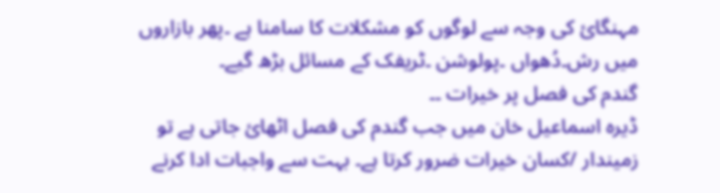مہنگائ کی وجہ سے لوگوں کو مشکلات کا سامنا ہے ۔پھر بازاروں میں رش۔دُھواں ۔پولوشن ۔ٹریفک کے مسائل بڑھ گیے۔
گندم کی فصل پر خیرات ۔۔
ڈیرہ اسماعیل خان میں جب گندم کی فصل اٹھائ جاتی ہے تو زمیندار /کسان خیرات ضرور کرتا ہے۔ بہت سے واجبات ادا کرنے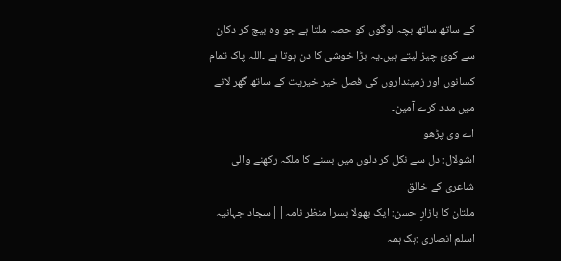کے ساتھ ساتھ بچہ لوگوں کو حصہ ملتا ہے جو وہ بیچ کر دکان سے کوئ چیز لیتے ہیں۔یہ بڑا خوشی کا دن ہوتا ہے ۔اللہ پاک تمام کسانوں اور زمینداروں کی فصل خیر خیریت کے ساتھ گھر لانے میں مدد کرے آمین۔
اے وی پڑھو
اشولال: دل سے نکل کر دلوں میں بسنے کا ملکہ رکھنے والی شاعری کے خالق
ملتان کا بازارِ حسن: ایک بھولا بسرا منظر نامہ||سجاد جہانیہ
اسلم انصاری :ہک ہمہ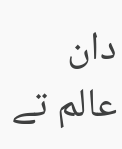دان عالم تے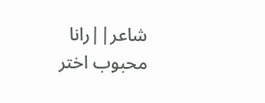شاعر||رانا محبوب اختر